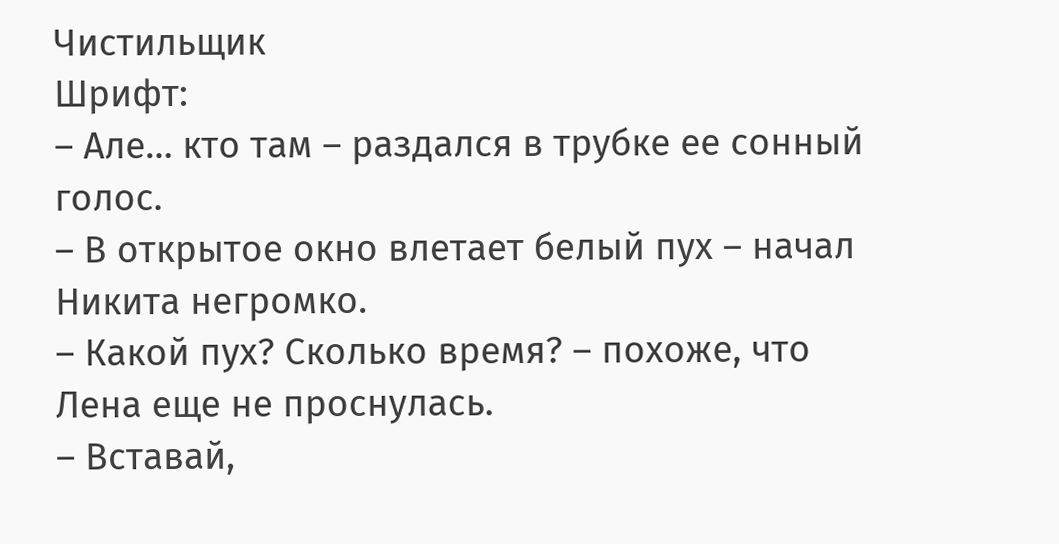Чистильщик
Шрифт:
– Але… кто там – раздался в трубке ее сонный голос.
– В открытое окно влетает белый пух – начал Никита негромко.
– Какой пух? Сколько время? – похоже, что Лена еще не проснулась.
– Вставай,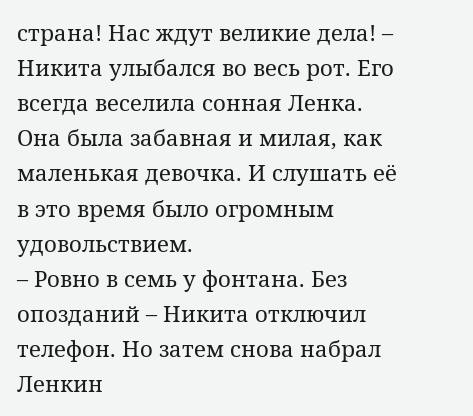страна! Нас ждут великие дела! – Никита улыбался во весь рот. Его всегда веселила сонная Ленка. Она была забавная и милая, как маленькая девочка. И слушать её в это время было огромным удовольствием.
– Ровно в семь у фонтана. Без опозданий – Никита отключил телефон. Но затем снова набрал Ленкин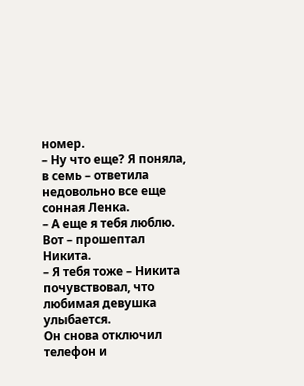номер.
– Ну что еще? Я поняла, в семь – ответила недовольно все еще сонная Ленка.
– А еще я тебя люблю. Вот – прошептал Никита.
– Я тебя тоже – Никита почувствовал, что любимая девушка улыбается.
Он снова отключил телефон и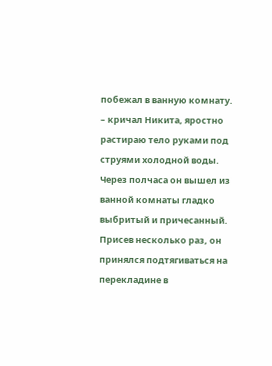побежал в ванную комнату.
– кричал Никита, яростно растираю тело руками под струями холодной воды.
Через полчаса он вышел из ванной комнаты гладко выбритый и причесанный. Присев несколько раз, он принялся подтягиваться на перекладине в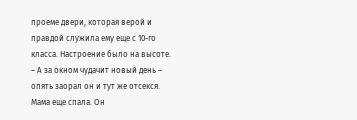проеме двери, которая верой и правдой служила ему еще с 10-го класса. Настроение было на высоте.
– А за окном чудачит новый день – опять заорал он и тут же отсекся. Мама еще спала. Он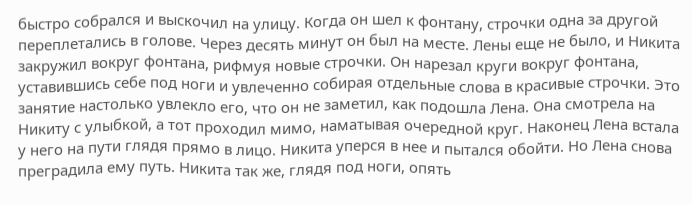быстро собрался и выскочил на улицу. Когда он шел к фонтану, строчки одна за другой переплетались в голове. Через десять минут он был на месте. Лены еще не было, и Никита закружил вокруг фонтана, рифмуя новые строчки. Он нарезал круги вокруг фонтана, уставившись себе под ноги и увлеченно собирая отдельные слова в красивые строчки. Это занятие настолько увлекло его, что он не заметил, как подошла Лена. Она смотрела на Никиту с улыбкой, а тот проходил мимо, наматывая очередной круг. Наконец Лена встала у него на пути глядя прямо в лицо. Никита уперся в нее и пытался обойти. Но Лена снова преградила ему путь. Никита так же, глядя под ноги, опять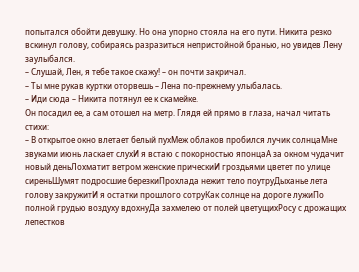попытался обойти девушку. Но она упорно стояла на его пути. Никита резко вскинул голову, собираясь разразиться непристойной бранью, но увидев Лену заулыбался.
– Слушай, Лен, я тебе такое скажу! – он почти закричал.
– Ты мне рукав куртки оторвешь – Лена по-прежнему улыбалась.
– Иди сюда – Никита потянул ее к скамейке.
Он посадил ее, а сам отошел на метр. Глядя ей прямо в глаза, начал читать стихи:
– В открытое окно влетает белый пухМеж облаков пробился лучик солнцаМне звуками июнь ласкает слухИ я встаю с покорностью японцаА за окном чудачит новый деньЛохматит ветром женские прическиИ гроздьями цветет по улице сиреньШумят подросшие березкиПрохлада нежит тело поутруДыханье лета голову закружитИ я остатки прошлого сотруКак солнце на дороге лужиПо полной грудью воздуху вдохнуДа захмелею от полей цветущихРосу с дрожащих лепестков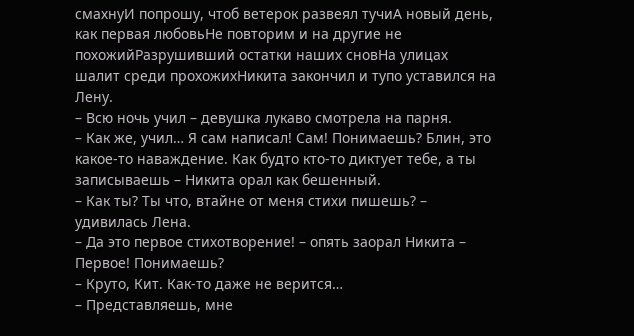смахнуИ попрошу, чтоб ветерок развеял тучиА новый день, как первая любовьНе повторим и на другие не похожийРазрушивший остатки наших сновНа улицах шалит среди прохожихНикита закончил и тупо уставился на Лену.
– Всю ночь учил – девушка лукаво смотрела на парня.
– Как же, учил… Я сам написал! Сам! Понимаешь? Блин, это какое-то наваждение. Как будто кто-то диктует тебе, а ты записываешь – Никита орал как бешенный.
– Как ты? Ты что, втайне от меня стихи пишешь? – удивилась Лена.
– Да это первое стихотворение! – опять заорал Никита – Первое! Понимаешь?
– Круто, Кит. Как-то даже не верится…
– Представляешь, мне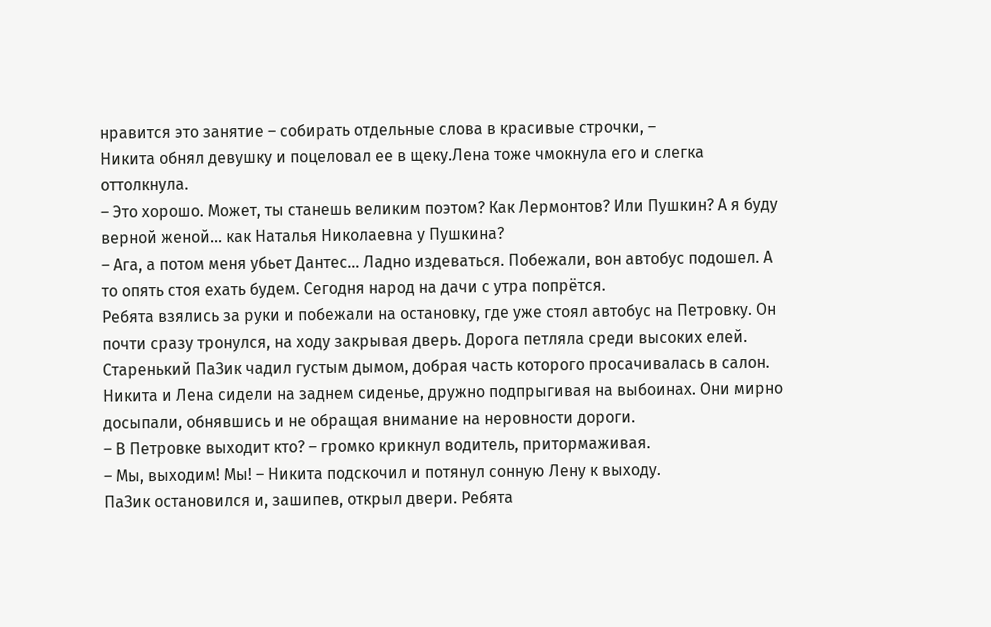нравится это занятие – собирать отдельные слова в красивые строчки, –
Никита обнял девушку и поцеловал ее в щеку.Лена тоже чмокнула его и слегка оттолкнула.
– Это хорошо. Может, ты станешь великим поэтом? Как Лермонтов? Или Пушкин? А я буду верной женой… как Наталья Николаевна у Пушкина?
– Ага, а потом меня убьет Дантес… Ладно издеваться. Побежали, вон автобус подошел. А то опять стоя ехать будем. Сегодня народ на дачи с утра попрётся.
Ребята взялись за руки и побежали на остановку, где уже стоял автобус на Петровку. Он почти сразу тронулся, на ходу закрывая дверь. Дорога петляла среди высоких елей. Старенький ПаЗик чадил густым дымом, добрая часть которого просачивалась в салон. Никита и Лена сидели на заднем сиденье, дружно подпрыгивая на выбоинах. Они мирно досыпали, обнявшись и не обращая внимание на неровности дороги.
– В Петровке выходит кто? – громко крикнул водитель, притормаживая.
– Мы, выходим! Мы! – Никита подскочил и потянул сонную Лену к выходу.
ПаЗик остановился и, зашипев, открыл двери. Ребята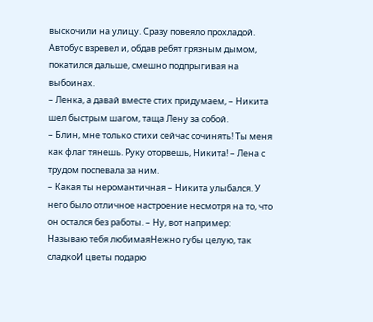выскочили на улицу. Сразу повеяло прохладой. Автобус взревел и, обдав ребят грязным дымом, покатился дальше, смешно подпрыгивая на выбоинах.
– Ленка, а давай вместе стих придумаем, – Никита шел быстрым шагом, таща Лену за собой.
– Блин, мне только стихи сейчас сочинять! Ты меня как флаг тянешь. Руку оторвешь, Никита! – Лена с трудом поспевала за ним.
– Какая ты неромантичная – Никита улыбался. У него было отличное настроение несмотря на то, что он остался без работы. – Ну, вот например:
Называю тебя любимаяНежно губы целую, так сладкоИ цветы подарю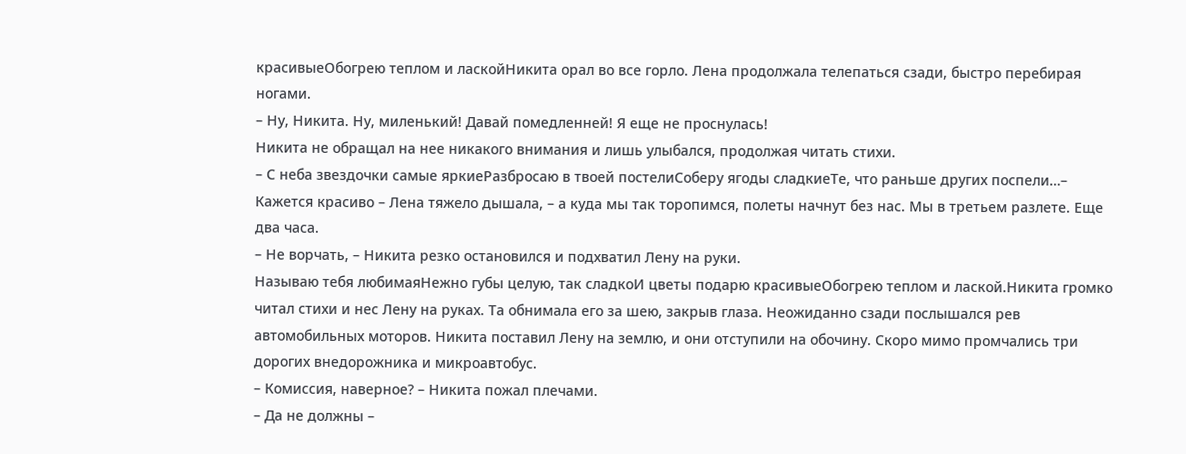красивыеОбогрею теплом и ласкойНикита орал во все горло. Лена продолжала телепаться сзади, быстро перебирая ногами.
– Ну, Никита. Ну, миленький! Давай помедленней! Я еще не проснулась!
Никита не обращал на нее никакого внимания и лишь улыбался, продолжая читать стихи.
– С неба звездочки самые яркиеРазбросаю в твоей постелиСоберу ягоды сладкиеТе, что раньше других поспели…– Кажется красиво – Лена тяжело дышала, – а куда мы так торопимся, полеты начнут без нас. Мы в третьем разлете. Еще два часа.
– Не ворчать, – Никита резко остановился и подхватил Лену на руки.
Называю тебя любимаяНежно губы целую, так сладкоИ цветы подарю красивыеОбогрею теплом и лаской.Никита громко читал стихи и нес Лену на руках. Та обнимала его за шею, закрыв глаза. Неожиданно сзади послышался рев автомобильных моторов. Никита поставил Лену на землю, и они отступили на обочину. Скоро мимо промчались три дорогих внедорожника и микроавтобус.
– Комиссия, наверное? – Никита пожал плечами.
– Да не должны –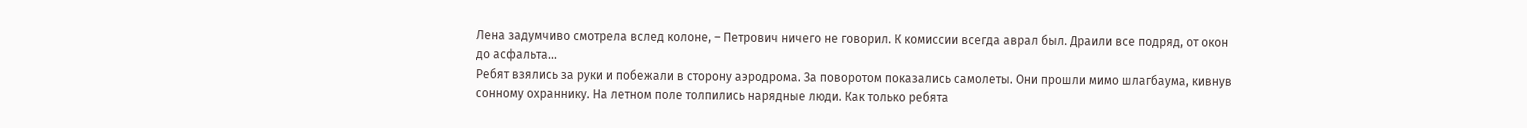Лена задумчиво смотрела вслед колоне, – Петрович ничего не говорил. К комиссии всегда аврал был. Драили все подряд, от окон до асфальта…
Ребят взялись за руки и побежали в сторону аэродрома. За поворотом показались самолеты. Они прошли мимо шлагбаума, кивнув сонному охраннику. На летном поле толпились нарядные люди. Как только ребята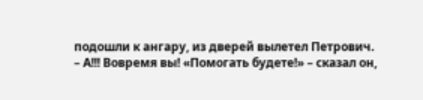подошли к ангару, из дверей вылетел Петрович.
– А!!! Вовремя вы! «Помогать будете!» – сказал он,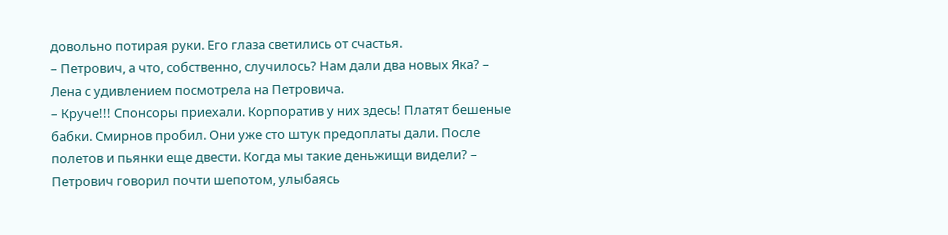довольно потирая руки. Его глаза светились от счастья.
– Петрович, а что, собственно, случилось? Нам дали два новых Яка? – Лена с удивлением посмотрела на Петровича.
– Круче!!! Спонсоры приехали. Корпоратив у них здесь! Платят бешеные бабки. Смирнов пробил. Они уже сто штук предоплаты дали. После полетов и пьянки еще двести. Когда мы такие деньжищи видели? – Петрович говорил почти шепотом, улыбаясь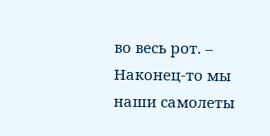во весь рот. – Наконец-то мы наши самолеты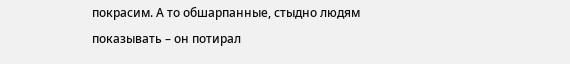покрасим. А то обшарпанные, стыдно людям показывать – он потирал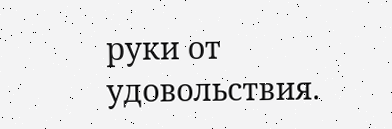руки от удовольствия.